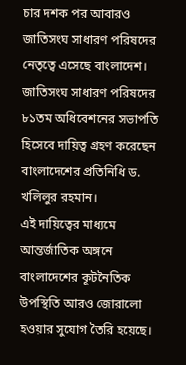চার দশক পর আবারও জাতিসংঘ সাধারণ পরিষদের নেতৃত্বে এসেছে বাংলাদেশ। জাতিসংঘ সাধারণ পরিষদের ৮১তম অধিবেশনের সভাপতি হিসেবে দায়িত্ব গ্রহণ করেছেন বাংলাদেশের প্রতিনিধি ড. খলিলুর রহমান।
এই দায়িত্বের মাধ্যমে আন্তর্জাতিক অঙ্গনে বাংলাদেশের কূটনৈতিক উপস্থিতি আরও জোরালো হওয়ার সুযোগ তৈরি হয়েছে।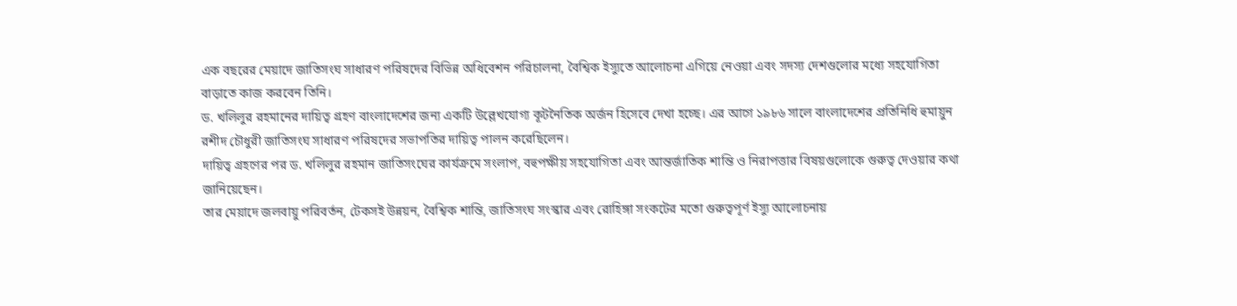এক বছরের মেয়াদে জাতিসংঘ সাধারণ পরিষদের বিভিন্ন অধিবেশন পরিচালনা, বৈশ্বিক ইস্যুতে আলোচনা এগিয়ে নেওয়া এবং সদস্য দেশগুলোর মধ্যে সহযোগিতা বাড়াতে কাজ করবেন তিনি।
ড. খলিলুর রহমানের দায়িত্ব গ্রহণ বাংলাদেশের জন্য একটি উল্লেখযোগ্য কূটনৈতিক অর্জন হিসেবে দেখা হচ্ছে। এর আগে ১৯৮৬ সালে বাংলাদেশের প্রতিনিধি হুমায়ুন রশীদ চৌধুরী জাতিসংঘ সাধারণ পরিষদের সভাপতির দায়িত্ব পালন করেছিলেন।
দায়িত্ব গ্রহণের পর ড. খলিলুর রহমান জাতিসংঘের কার্যক্রমে সংলাপ, বহুপক্ষীয় সহযোগিতা এবং আন্তর্জাতিক শান্তি ও নিরাপত্তার বিষয়গুলোকে গুরুত্ব দেওয়ার কথা জানিয়েছেন।
তার মেয়াদে জলবায়ু পরিবর্তন, টেকসই উন্নয়ন, বৈশ্বিক শান্তি, জাতিসংঘ সংস্কার এবং রোহিঙ্গা সংকটের মতো গুরুত্বপূর্ণ ইস্যু আলোচনায়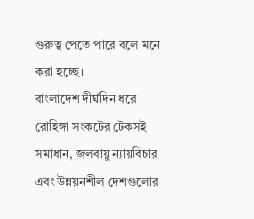গুরুত্ব পেতে পারে বলে মনে করা হচ্ছে।
বাংলাদেশ দীর্ঘদিন ধরে রোহিঙ্গা সংকটের টেকসই সমাধান, জলবায়ু ন্যায়বিচার এবং উন্নয়নশীল দেশগুলোর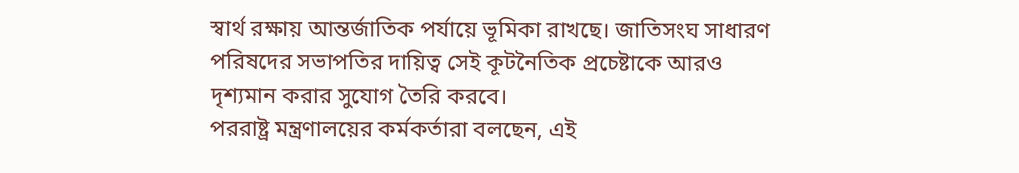স্বার্থ রক্ষায় আন্তর্জাতিক পর্যায়ে ভূমিকা রাখছে। জাতিসংঘ সাধারণ পরিষদের সভাপতির দায়িত্ব সেই কূটনৈতিক প্রচেষ্টাকে আরও দৃশ্যমান করার সুযোগ তৈরি করবে।
পররাষ্ট্র মন্ত্রণালয়ের কর্মকর্তারা বলছেন, এই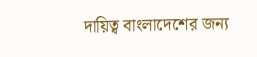দায়িত্ব বাংলাদেশের জন্য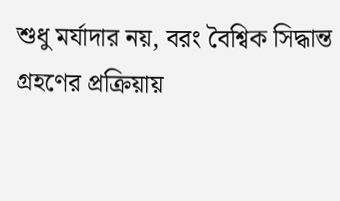শুধু মর্যাদার নয়, বরং বৈশ্বিক সিদ্ধান্ত গ্রহণের প্রক্রিয়ায়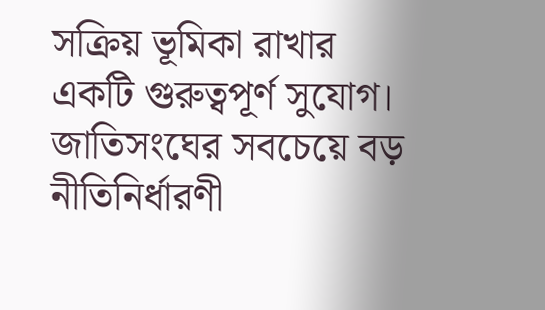সক্রিয় ভূমিকা রাখার একটি গুরুত্বপূর্ণ সুযোগ।
জাতিসংঘের সবচেয়ে বড় নীতিনির্ধারণী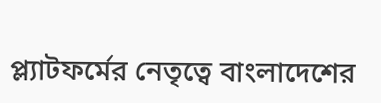প্ল্যাটফর্মের নেতৃত্বে বাংলাদেশের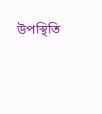উপস্থিতি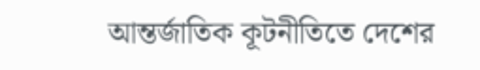আন্তর্জাতিক কূটনীতিতে দেশের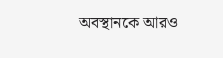অবস্থানকে আরও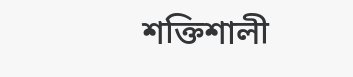শক্তিশালী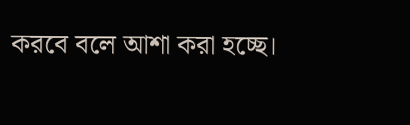করবে বলে আশা করা হচ্ছে।